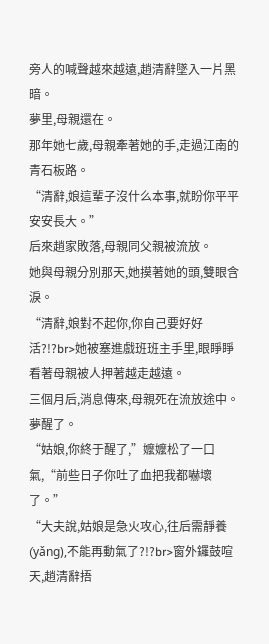旁人的喊聲越來越遠,趙清辭墜入一片黑暗。
夢里,母親還在。
那年她七歲,母親牽著她的手,走過江南的青石板路。
“清辭,娘這輩子沒什么本事,就盼你平平安安長大。”
后來趙家敗落,母親同父親被流放。
她與母親分別那天,她摸著她的頭,雙眼含淚。
“清辭,娘對不起你,你自己要好好活?!?br>她被塞進戲班班主手里,眼睜睜看著母親被人押著越走越遠。
三個月后,消息傳來,母親死在流放途中。
夢醒了。
“姑娘,你終于醒了,”嬤嬤松了一口氣,“前些日子你吐了血把我都嚇壞了。”
“大夫說,姑娘是急火攻心,往后需靜養(yǎng),不能再動氣了?!?br>窗外鑼鼓喧天,趙清辭捂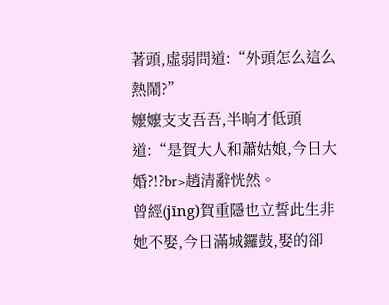著頭,虛弱問道:“外頭怎么這么熱鬧?”
嬤嬤支支吾吾,半晌才低頭道:“是賀大人和蕭姑娘,今日大婚?!?br>趙清辭恍然。
曾經(jīng)賀重隱也立誓此生非她不娶,今日滿城鑼鼓,娶的卻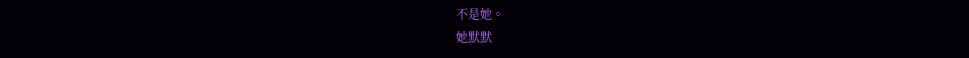不是她。
她默默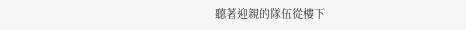聽著迎親的隊伍從樓下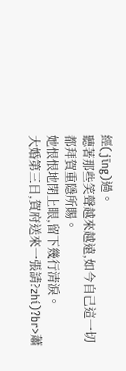經(jīng)過。
聽著那些笑聲越來越遠,如今自己這一切都拜賀重隱所賜。
她恨恨地閉上眼,留下幾行清淚。
大婚第三日,賀府送來一張請?zhí)?br>蕭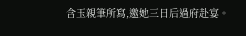含玉親筆所寫,邀她三日后過府赴宴。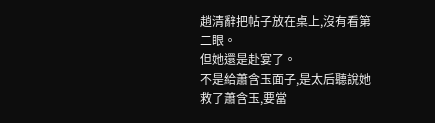趙清辭把帖子放在桌上,沒有看第二眼。
但她還是赴宴了。
不是給蕭含玉面子,是太后聽說她救了蕭含玉,要當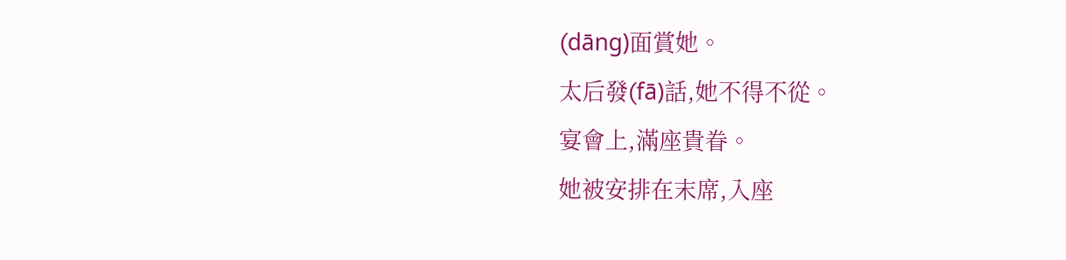(dāng)面賞她。
太后發(fā)話,她不得不從。
宴會上,滿座貴眷。
她被安排在末席,入座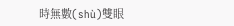時無數(shù)雙眼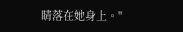睛落在她身上。"